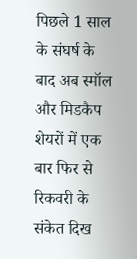पिछले 1 साल के संघर्ष के बाद अब स्मॉल और मिडकैप शेयरों में एक बार फिर से रिकवरी के संकेत दिख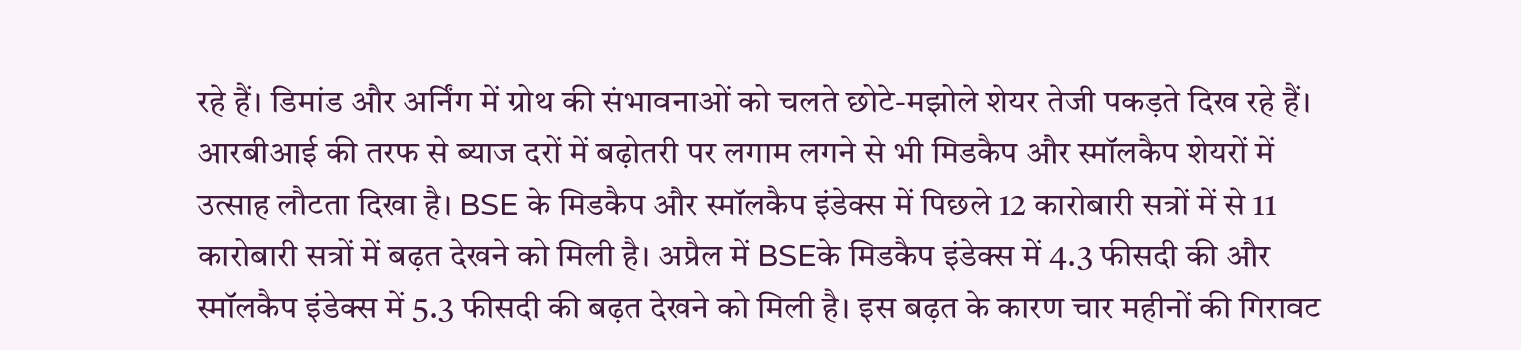रहे हैं। डिमांड और अर्निंग में ग्रोथ की संभावनाओं को चलते छोटे-मझोले शेयर तेजी पकड़ते दिख रहे हैं। आरबीआई की तरफ से ब्याज दरों में बढ़ोतरी पर लगाम लगने से भी मिडकैप और स्मॉलकैप शेयरों में उत्साह लौटता दिखा है। BSE के मिडकैप और स्मॉलकैप इंडेक्स में पिछले 12 कारोबारी सत्रों में से 11 कारोबारी सत्रों में बढ़त देखने को मिली है। अप्रैल में BSEके मिडकैप इंडेक्स में 4.3 फीसदी की और स्मॉलकैप इंडेक्स में 5.3 फीसदी की बढ़त देखने को मिली है। इस बढ़त के कारण चार महीनों की गिरावट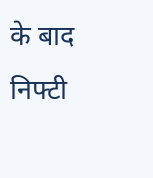के बाद निफ्टी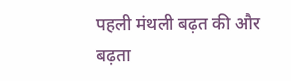पहली मंथली बढ़त की और बढ़ता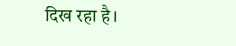दिख रहा है।